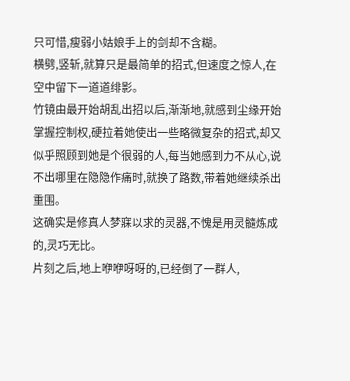只可惜,瘦弱小姑娘手上的剑却不含糊。
横劈,竖斩,就算只是最简单的招式,但速度之惊人,在空中留下一道道绯影。
竹镜由最开始胡乱出招以后,渐渐地,就感到尘缘开始掌握控制权,硬拉着她使出一些略微复杂的招式,却又似乎照顾到她是个很弱的人,每当她感到力不从心,说不出哪里在隐隐作痛时,就换了路数,带着她继续杀出重围。
这确实是修真人梦寐以求的灵器,不愧是用灵髓炼成的,灵巧无比。
片刻之后,地上咿咿呀呀的,已经倒了一群人,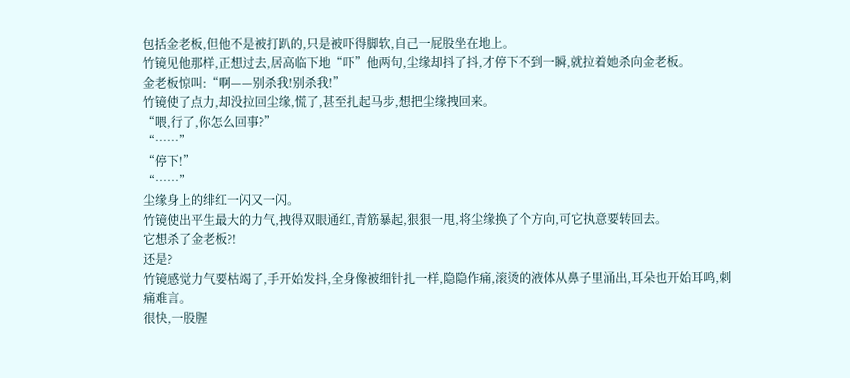包括金老板,但他不是被打趴的,只是被吓得脚软,自己一屁股坐在地上。
竹镜见他那样,正想过去,居高临下地“吓”他两句,尘缘却抖了抖,才停下不到一瞬,就拉着她杀向金老板。
金老板惊叫:“啊——别杀我!别杀我!”
竹镜使了点力,却没拉回尘缘,慌了,甚至扎起马步,想把尘缘拽回来。
“喂,行了,你怎么回事?”
“……”
“停下!”
“……”
尘缘身上的绯红一闪又一闪。
竹镜使出平生最大的力气,拽得双眼通红,青筋暴起,狠狠一甩,将尘缘换了个方向,可它执意要转回去。
它想杀了金老板?!
还是?
竹镜感觉力气要枯竭了,手开始发抖,全身像被细针扎一样,隐隐作痛,滚烫的液体从鼻子里涌出,耳朵也开始耳鸣,刺痛难言。
很快,一股腥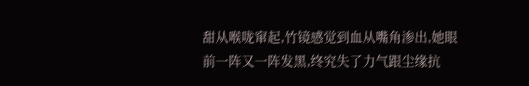甜从喉咙窜起,竹镜感觉到血从嘴角渗出,她眼前一阵又一阵发黑,终究失了力气跟尘缘抗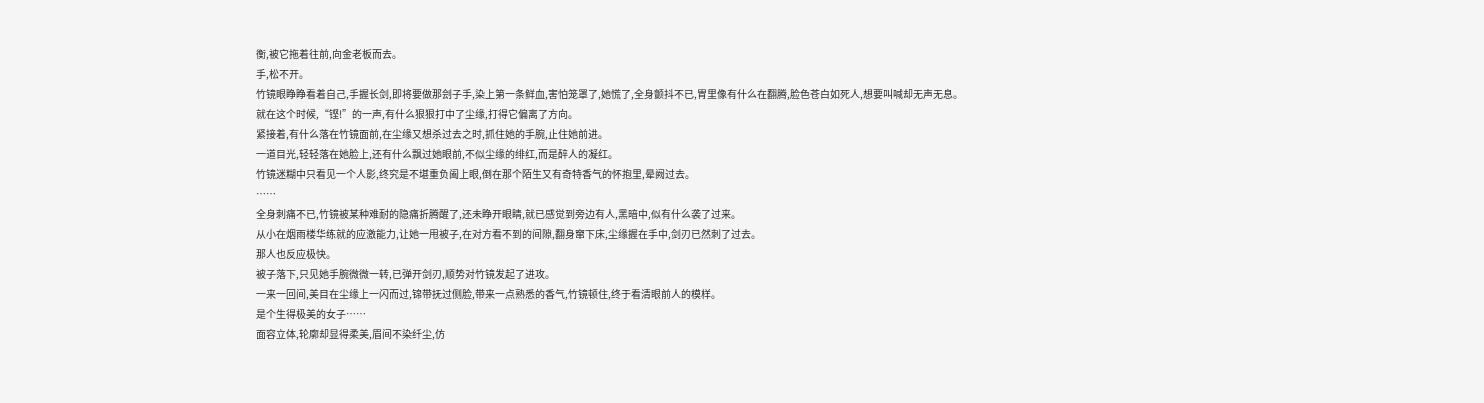衡,被它拖着往前,向金老板而去。
手,松不开。
竹镜眼睁睁看着自己,手握长剑,即将要做那刽子手,染上第一条鲜血,害怕笼罩了,她慌了,全身颤抖不已,胃里像有什么在翻腾,脸色苍白如死人,想要叫喊却无声无息。
就在这个时候,“铿!”的一声,有什么狠狠打中了尘缘,打得它偏离了方向。
紧接着,有什么落在竹镜面前,在尘缘又想杀过去之时,抓住她的手腕,止住她前进。
一道目光,轻轻落在她脸上,还有什么飘过她眼前,不似尘缘的绯红,而是醉人的凝红。
竹镜迷糊中只看见一个人影,终究是不堪重负阖上眼,倒在那个陌生又有奇特香气的怀抱里,晕阙过去。
……
全身刺痛不已,竹镜被某种难耐的隐痛折腾醒了,还未睁开眼睛,就已感觉到旁边有人,黑暗中,似有什么袭了过来。
从小在烟雨楼华练就的应激能力,让她一甩被子,在对方看不到的间隙,翻身窜下床,尘缘握在手中,剑刃已然刺了过去。
那人也反应极快。
被子落下,只见她手腕微微一转,已弹开剑刃,顺势对竹镜发起了进攻。
一来一回间,美目在尘缘上一闪而过,锦带抚过侧脸,带来一点熟悉的香气,竹镜顿住,终于看清眼前人的模样。
是个生得极美的女子……
面容立体,轮廓却显得柔美,眉间不染纤尘,仿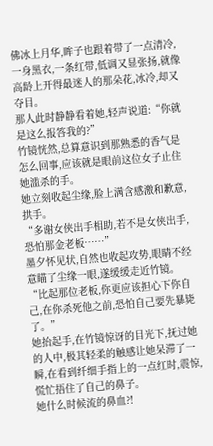佛冰上月华,眸子也跟着带了一点清冷,一身黑衣,一条红带,低调又显张扬,就像高龄上开得最迷人的那朵花,冰冷,却又夺目。
那人此时静静看着她,轻声说道:“你就是这么报答我的?”
竹镜恍然,总算意识到那熟悉的香气是怎么回事,应该就是眼前这位女子止住她滥杀的手。
她立刻收起尘缘,脸上满含感激和歉意,拱手。
“多谢女侠出手相助,若不是女侠出手,恐怕那金老板……”
墨夕怀见状,自然也收起攻势,眼睛不经意瞄了尘缘一眼,遂缓缓走近竹镜。
“比起那位老板,你更应该担心下你自己,在你杀死他之前,恐怕自己要先暴毙了。”
她抬起手,在竹镜惊讶的目光下,抚过她的人中,极其轻柔的触感让她呆滞了一瞬,在看到纤细手指上的一点红时,震惊,慌忙捂住了自己的鼻子。
她什么时候流的鼻血?!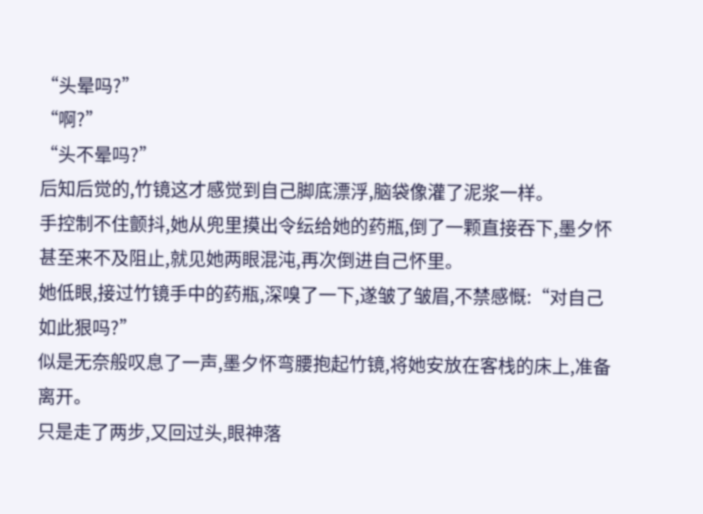“头晕吗?”
“啊?”
“头不晕吗?”
后知后觉的,竹镜这才感觉到自己脚底漂浮,脑袋像灌了泥浆一样。
手控制不住颤抖,她从兜里摸出令纭给她的药瓶,倒了一颗直接吞下,墨夕怀甚至来不及阻止,就见她两眼混沌,再次倒进自己怀里。
她低眼,接过竹镜手中的药瓶,深嗅了一下,遂皱了皱眉,不禁感慨:“对自己如此狠吗?”
似是无奈般叹息了一声,墨夕怀弯腰抱起竹镜,将她安放在客栈的床上,准备离开。
只是走了两步,又回过头,眼神落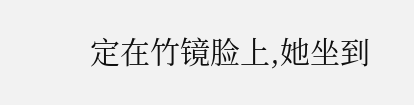定在竹镜脸上,她坐到